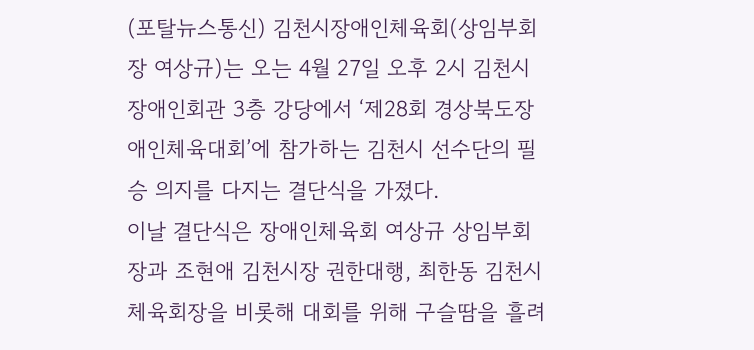(포탈뉴스통신) 김천시장애인체육회(상임부회장 여상규)는 오는 4월 27일 오후 2시 김천시장애인회관 3층 강당에서 ‘제28회 경상북도장애인체육대회’에 참가하는 김천시 선수단의 필승 의지를 다지는 결단식을 가졌다.
이날 결단식은 장애인체육회 여상규 상임부회장과 조현애 김천시장 권한대행, 최한동 김천시체육회장을 비롯해 대회를 위해 구슬땀을 흘려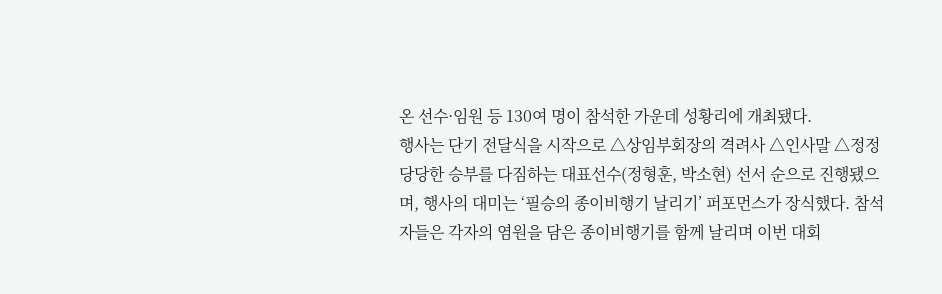온 선수·임원 등 130여 명이 참석한 가운데 성황리에 개최됐다.
행사는 단기 전달식을 시작으로 △상임부회장의 격려사 △인사말 △정정당당한 승부를 다짐하는 대표선수(정형훈, 박소현) 선서 순으로 진행됐으며, 행사의 대미는 ‘필승의 종이비행기 날리기’ 퍼포먼스가 장식했다. 참석자들은 각자의 염원을 담은 종이비행기를 함께 날리며 이번 대회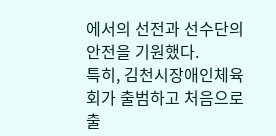에서의 선전과 선수단의 안전을 기원했다.
특히, 김천시장애인체육회가 출범하고 처음으로 출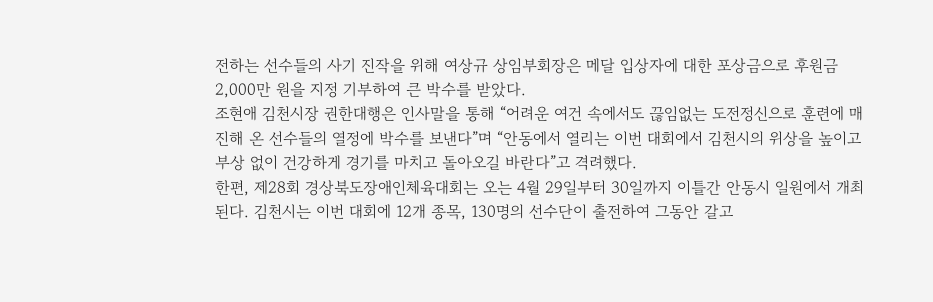전하는 선수들의 사기 진작을 위해 여상규 상임부회장은 메달 입상자에 대한 포상금으로 후원금 2,000만 원을 지정 기부하여 큰 박수를 받았다.
조현애 김천시장 권한대행은 인사말을 통해 “어려운 여건 속에서도 끊임없는 도전정신으로 훈련에 매진해 온 선수들의 열정에 박수를 보낸다”며 “안동에서 열리는 이번 대회에서 김천시의 위상을 높이고 부상 없이 건강하게 경기를 마치고 돌아오길 바란다”고 격려했다.
한편, 제28회 경상북도장애인체육대회는 오는 4월 29일부터 30일까지 이틀간 안동시 일원에서 개최된다. 김천시는 이번 대회에 12개 종목, 130명의 선수단이 출전하여 그동안 갈고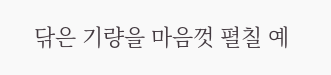닦은 기량을 마음껏 펼칠 예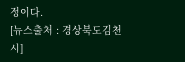정이다.
[뉴스출처 : 경상북도김천시]